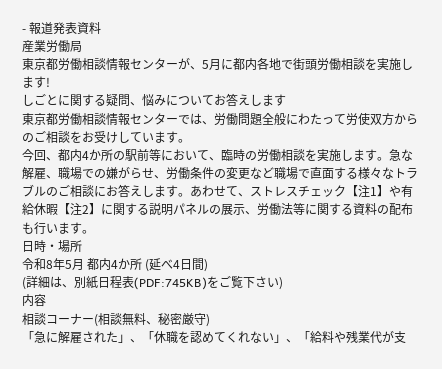- 報道発表資料
産業労働局
東京都労働相談情報センターが、5月に都内各地で街頭労働相談を実施します!
しごとに関する疑問、悩みについてお答えします
東京都労働相談情報センターでは、労働問題全般にわたって労使双方からのご相談をお受けしています。
今回、都内4か所の駅前等において、臨時の労働相談を実施します。急な解雇、職場での嫌がらせ、労働条件の変更など職場で直面する様々なトラブルのご相談にお答えします。あわせて、ストレスチェック【注1】や有給休暇【注2】に関する説明パネルの展示、労働法等に関する資料の配布も行います。
日時・場所
令和8年5月 都内4か所 (延べ4日間)
(詳細は、別紙日程表(PDF:745KB)をご覧下さい)
内容
相談コーナー(相談無料、秘密厳守)
「急に解雇された」、「休職を認めてくれない」、「給料や残業代が支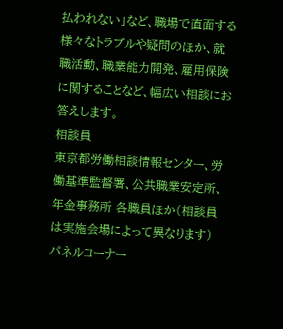払われない」など、職場で直面する様々なトラブルや疑問のほか、就職活動、職業能力開発、雇用保険に関することなど、幅広い相談にお答えします。
相談員
東京都労働相談情報センター、労働基準監督署、公共職業安定所、年金事務所 各職員ほか(相談員は実施会場によって異なります)
パネルコーナー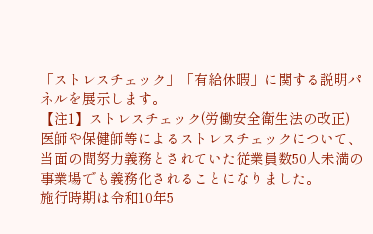「ストレスチェック」「有給休暇」に関する説明パネルを展示します。
【注1】ストレスチェック(労働安全衛生法の改正)
医師や保健師等によるストレスチェックについて、当面の間努力義務とされていた従業員数50人未満の事業場でも義務化されることになりました。
施行時期は令和10年5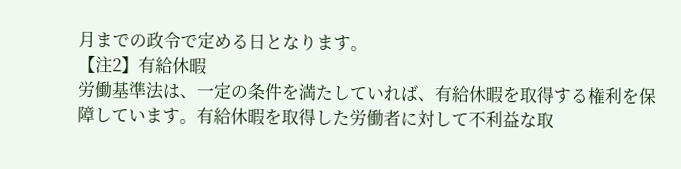月までの政令で定める日となります。
【注2】有給休暇
労働基準法は、一定の条件を満たしていれば、有給休暇を取得する権利を保障しています。有給休暇を取得した労働者に対して不利益な取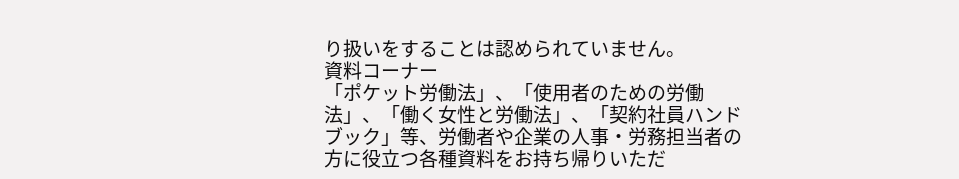り扱いをすることは認められていません。
資料コーナー
「ポケット労働法」、「使用者のための労働法」、「働く女性と労働法」、「契約社員ハンドブック」等、労働者や企業の人事・労務担当者の方に役立つ各種資料をお持ち帰りいただ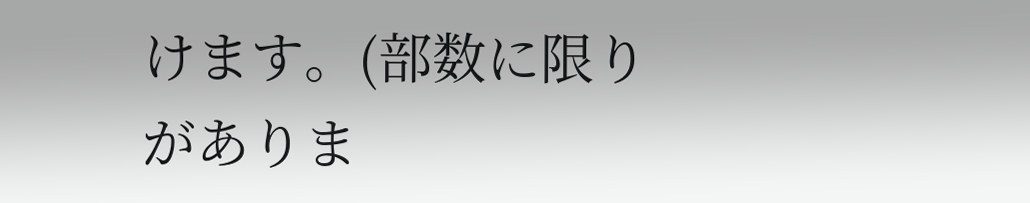けます。(部数に限りがありま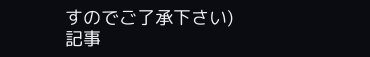すのでご了承下さい)
記事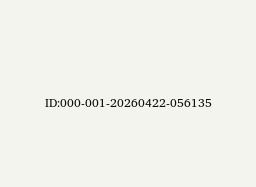ID:000-001-20260422-056135